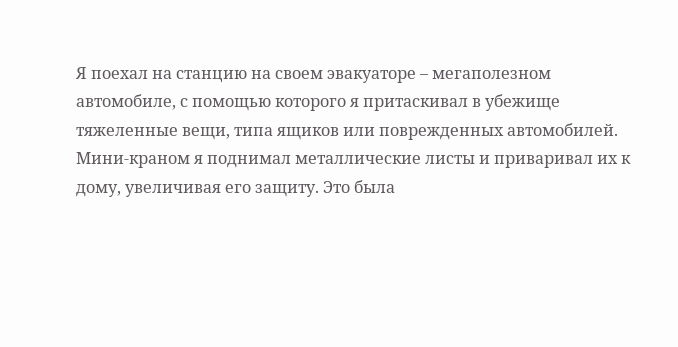Я поехал на станцию на своем эвакуаторе – мегаполезном автомобиле, с помощью которого я притаскивал в убежище тяжеленные вещи, типа ящиков или поврежденных автомобилей. Мини-краном я поднимал металлические листы и приваривал их к дому, увеличивая его защиту. Это была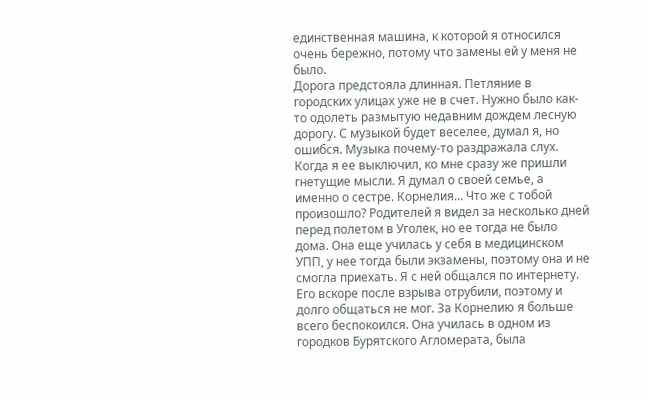единственная машина, к которой я относился очень бережно, потому что замены ей у меня не было.
Дорога предстояла длинная. Петляние в городских улицах уже не в счет. Нужно было как-то одолеть размытую недавним дождем лесную дорогу. С музыкой будет веселее, думал я, но ошибся. Музыка почему-то раздражала слух. Когда я ее выключил, ко мне сразу же пришли гнетущие мысли. Я думал о своей семье, а именно о сестре. Корнелия… Что же с тобой произошло? Родителей я видел за несколько дней перед полетом в Уголек, но ее тогда не было дома. Она еще училась у себя в медицинском УПП, у нее тогда были экзамены, поэтому она и не смогла приехать. Я с ней общался по интернету. Его вскоре после взрыва отрубили, поэтому и долго общаться не мог. За Корнелию я больше всего беспокоился. Она училась в одном из городков Бурятского Агломерата, была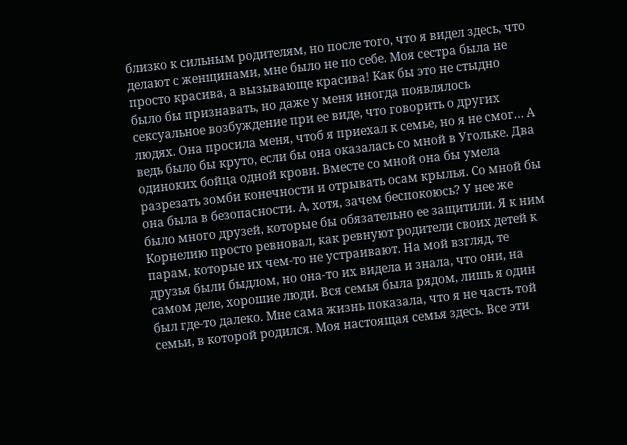близко к сильным родителям, но после того, что я видел здесь, что делают с женщинами, мне было не по себе. Моя сестра была не просто красива, а вызывающе красива! Как бы это не стыдно было бы признавать, но даже у меня иногда появлялось сексуальное возбуждение при ее виде, что говорить о других людях. Она просила меня, чтоб я приехал к семье, но я не смог… А ведь было бы круто, если бы она оказалась со мной в Угольке. Два одиноких бойца одной крови. Вместе со мной она бы умела разрезать зомби конечности и отрывать осам крылья. Со мной бы она была в безопасности. А, хотя, зачем беспокоюсь? У нее же было много друзей, которые бы обязательно ее защитили. Я к ним Корнелию просто ревновал, как ревнуют родители своих детей к парам, которые их чем-то не устраивают. На мой взгляд, те друзья были быдлом, но она-то их видела и знала, что они, на самом деле, хорошие люди. Вся семья была рядом, лишь я один был где-то далеко. Мне сама жизнь показала, что я не часть той семьи, в которой родился. Моя настоящая семья здесь. Все эти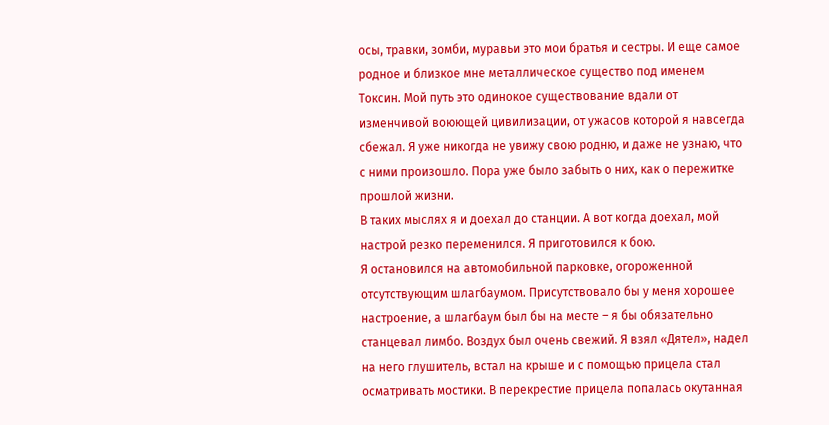осы, травки, зомби, муравьи это мои братья и сестры. И еще самое родное и близкое мне металлическое существо под именем Токсин. Мой путь это одинокое существование вдали от изменчивой воюющей цивилизации, от ужасов которой я навсегда сбежал. Я уже никогда не увижу свою родню, и даже не узнаю, что с ними произошло. Пора уже было забыть о них, как о пережитке прошлой жизни.
В таких мыслях я и доехал до станции. А вот когда доехал, мой настрой резко переменился. Я приготовился к бою.
Я остановился на автомобильной парковке, огороженной отсутствующим шлагбаумом. Присутствовало бы у меня хорошее настроение, а шлагбаум был бы на месте – я бы обязательно станцевал лимбо. Воздух был очень свежий. Я взял «Дятел», надел на него глушитель, встал на крыше и с помощью прицела стал осматривать мостики. В перекрестие прицела попалась окутанная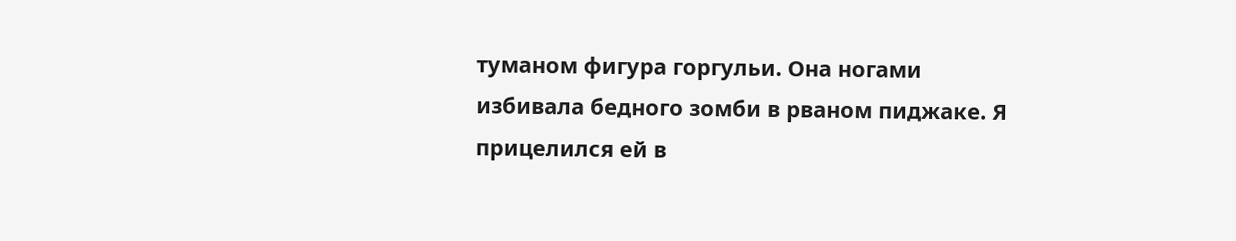туманом фигура горгульи. Она ногами избивала бедного зомби в рваном пиджаке. Я прицелился ей в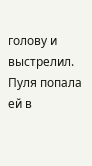голову и выстрелил. Пуля попала ей в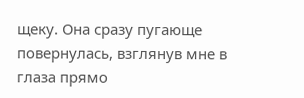щеку. Она сразу пугающе повернулась, взглянув мне в глаза прямо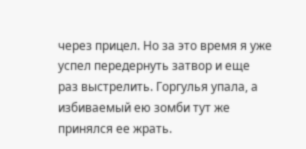через прицел. Но за это время я уже успел передернуть затвор и еще раз выстрелить. Горгулья упала, а избиваемый ею зомби тут же принялся ее жрать.